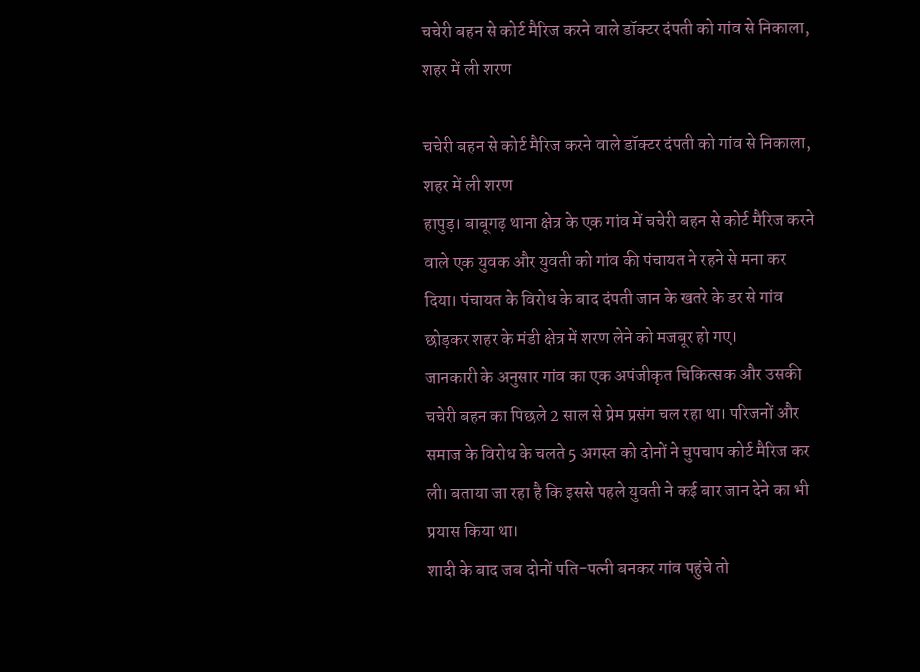चचेरी बहन से कोर्ट मैरिज करने वाले डॉक्टर दंपती को गांव से निकाला, शहर में ली शरण

चचेरी बहन से कोर्ट मैरिज करने वाले डॉक्टर दंपती को गांव से निकाला, शहर में ली शरण
हापुड़। बाबूगढ़ थाना क्षेत्र के एक गांव में चचेरी बहन से कोर्ट मैरिज करने वाले एक युवक और युवती को गांव की पंचायत ने रहने से मना कर दिया। पंचायत के विरोध के बाद दंपती जान के खतरे के डर से गांव छोड़कर शहर के मंडी क्षेत्र में शरण लेने को मजबूर हो गए।
जानकारी के अनुसार गांव का एक अपंजीकृत चिकित्सक और उसकी चचेरी बहन का पिछले 2 साल से प्रेम प्रसंग चल रहा था। परिजनों और समाज के विरोध के चलते 5 अगस्त को दोनों ने चुपचाप कोर्ट मैरिज कर ली। बताया जा रहा है कि इससे पहले युवती ने कई बार जान देने का भी प्रयास किया था।
शादी के बाद जब दोनों पति-पत्नी बनकर गांव पहुंचे तो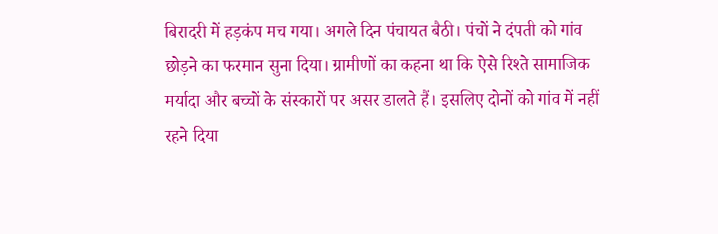बिरादरी में हड़कंप मच गया। अगले दिन पंचायत बैठी। पंचों ने दंपती को गांव छोड़ने का फरमान सुना दिया। ग्रामीणों का कहना था कि ऐसे रिश्ते सामाजिक मर्यादा और बच्चों के संस्कारों पर असर डालते हैं। इसलिए दोनों को गांव में नहीं रहने दिया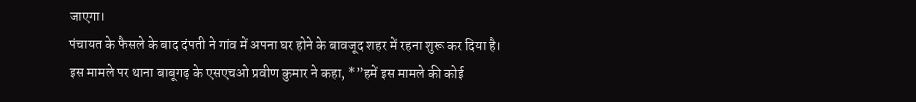जाएगा।
पंचायत के फैसले के बाद दंपती ने गांव में अपना घर होने के बावजूद शहर में रहना शुरू कर दिया है।
इस मामले पर थाना बाबूगढ़ के एसएचओ प्रवीण कुमार ने कहा, *”हमें इस मामले की कोई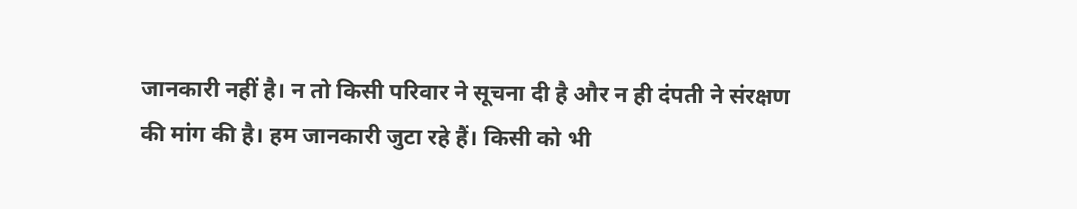जानकारी नहीं है। न तो किसी परिवार ने सूचना दी है और न ही दंपती ने संरक्षण की मांग की है। हम जानकारी जुटा रहे हैं। किसी को भी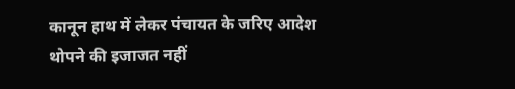कानून हाथ में लेकर पंचायत के जरिए आदेश थोपने की इजाजत नहीं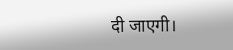दी जाएगी।